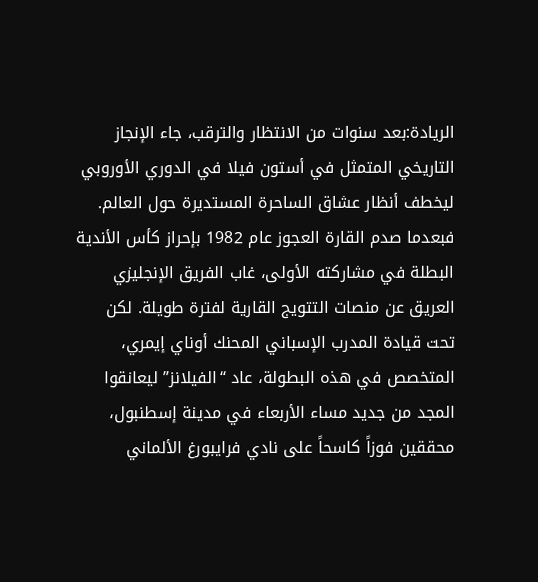الريادة:بعد سنوات من الانتظار والترقب، جاء الإنجاز التاريخي المتمثل في أستون فيلا في الدوري الأوروبي ليخطف أنظار عشاق الساحرة المستديرة حول العالم. فبعدما صدم القارة العجوز عام 1982 بإحراز كأس الأندية البطلة في مشاركته الأولى، غاب الفريق الإنجليزي العريق عن منصات التتويج القارية لفترة طويلة. لكن تحت قيادة المدرب الإسباني المحنك أوناي إيمري، المتخصص في هذه البطولة، عاد “الفيلانز” ليعانقوا المجد من جديد مساء الأربعاء في مدينة إسطنبول، محققين فوزاً كاسحاً على نادي فرايبورغ الألماني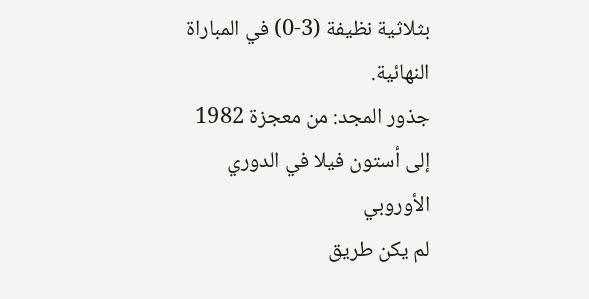بثلاثية نظيفة (3-0) في المباراة النهائية.
جذور المجد: من معجزة 1982 إلى أستون فيلا في الدوري الأوروبي
لم يكن طريق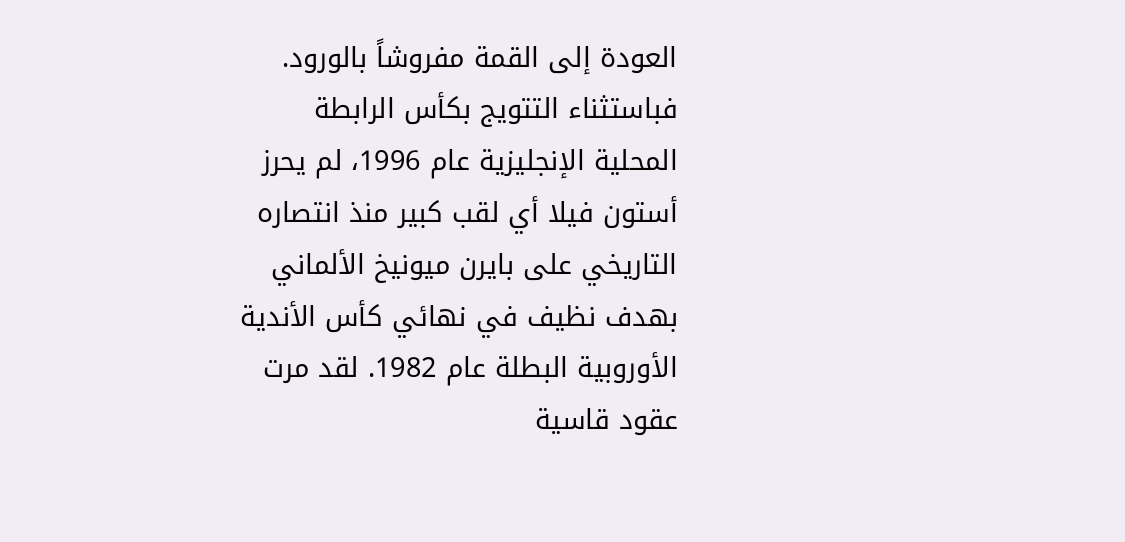العودة إلى القمة مفروشاً بالورود. فباستثناء التتويج بكأس الرابطة المحلية الإنجليزية عام 1996، لم يحرز أستون فيلا أي لقب كبير منذ انتصاره التاريخي على بايرن ميونيخ الألماني بهدف نظيف في نهائي كأس الأندية الأوروبية البطلة عام 1982. لقد مرت عقود قاسية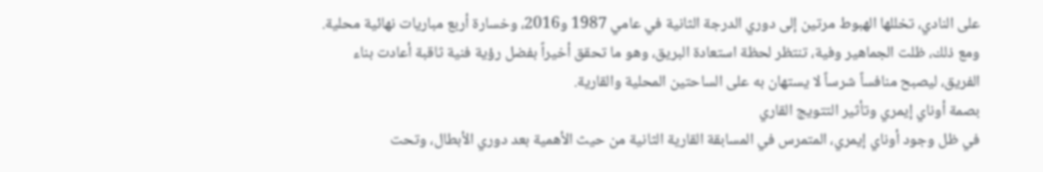على النادي، تخللها الهبوط مرتين إلى دوري الدرجة الثانية في عامي 1987 و2016، وخسارة أربع مباريات نهائية محلية. ومع ذلك، ظلت الجماهير وفية، تنتظر لحظة استعادة البريق، وهو ما تحقق أخيراً بفضل رؤية فنية ثاقبة أعادت بناء الفريق، ليصبح منافساً شرساً لا يستهان به على الساحتين المحلية والقارية.
بصمة أوناي إيمري وتأثير التتويج القاري
في ظل وجود أوناي إيمري، المتمرس في المسابقة القارية الثانية من حيث الأهمية بعد دوري الأبطال، وتحت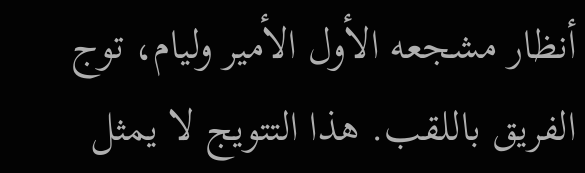أنظار مشجعه الأول الأمير وليام، توج الفريق باللقب. هذا التتويج لا يمثل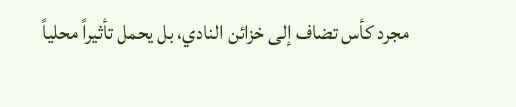مجرد كأس تضاف إلى خزائن النادي، بل يحمل تأثيراً محلياً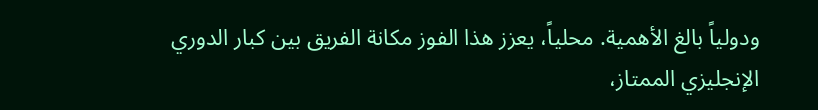ودولياً بالغ الأهمية. محلياً، يعزز هذا الفوز مكانة الفريق بين كبار الدوري الإنجليزي الممتاز،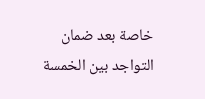خاصة بعد ضمان التواجد بين الخمسة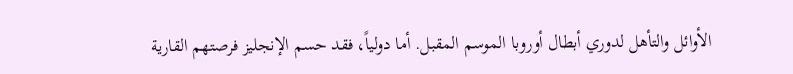الأوائل والتأهل لدوري أبطال أوروبا الموسم المقبل. أما دولياً، فقد حسم الإنجليز فرصتهم القارية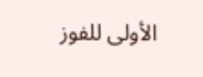الأولى للفوز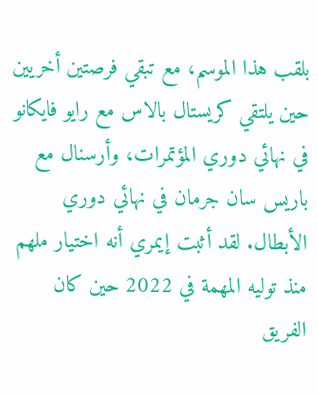بلقب هذا الموسم، مع تبقي فرصتين أخريين حين يلتقي كريستال بالاس مع رايو فايكانو في نهائي دوري المؤتمرات، وأرسنال مع باريس سان جرمان في نهائي دوري الأبطال. لقد أثبت إيمري أنه اختيار ملهم منذ توليه المهمة في 2022 حين كان الفريق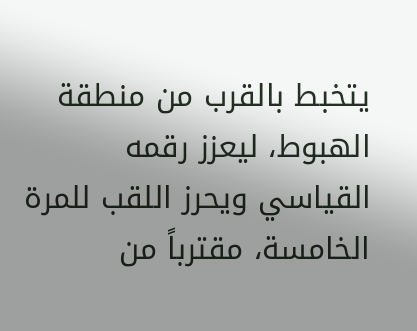يتخبط بالقرب من منطقة الهبوط، ليعزز رقمه القياسي ويحرز اللقب للمرة الخامسة، مقترباً من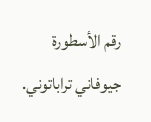رقم الأسطورة جيوفاني تراباتوني.